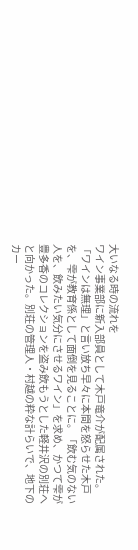大いなる時の流れを
ワイン事業部に新入部員として木戸竜介が配属された。「ワインは無理」と言い放ち早々に本間を怒らせた木戸を、雫が教育係として面倒を見ることに。「飲む気のない人を、飲みたい気分にさせるワイン」を求め、かつて雫が豊多香のコレクションを盗み飲もうとした軽井沢の別荘へと向かった。別荘の管理人・村越の粋な計らいで、地下のカー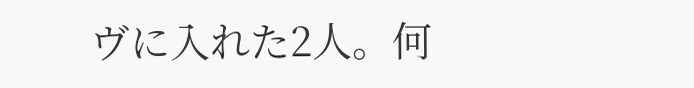ヴに入れた2人。何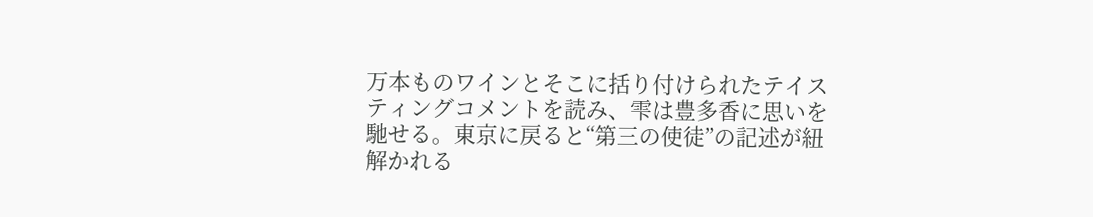万本ものワインとそこに括り付けられたテイスティングコメントを読み、雫は豊多香に思いを馳せる。東京に戻ると“第三の使徒”の記述が紐解かれる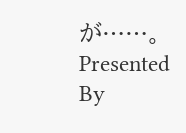が……。
Presented By